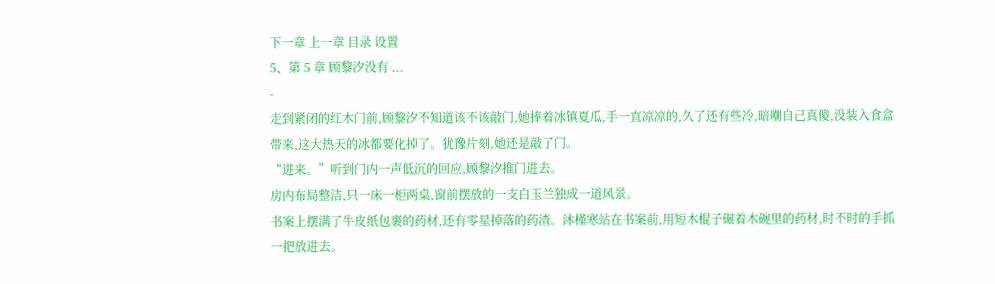下一章 上一章 目录 设置
5、第 5 章 顾黎汐没有 ...
-
走到紧闭的红木门前,顾黎汐不知道该不该敲门,她捧着冰镇夏瓜,手一直凉凉的,久了还有些冷,暗嘲自己真傻,没装入食盒带来,这大热天的冰都要化掉了。犹豫片刻,她还是敲了门。
“进来。”听到门内一声低沉的回应,顾黎汐推门进去。
房内布局整洁,只一床一柜两桌,窗前摆放的一支白玉兰独成一道风景。
书案上摆满了牛皮纸包裹的药材,还有零星掉落的药渣。沐槿寒站在书案前,用短木棍子碾着木碗里的药材,时不时的手抓一把放进去。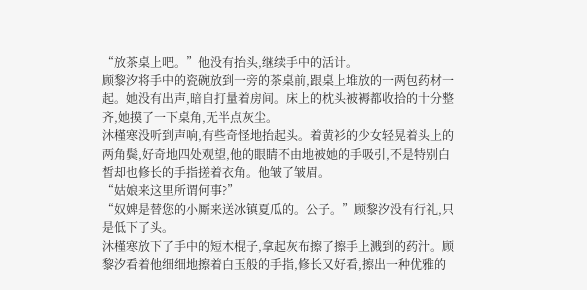“放茶桌上吧。”他没有抬头,继续手中的活计。
顾黎汐将手中的瓷碗放到一旁的茶桌前,跟桌上堆放的一两包药材一起。她没有出声,暗自打量着房间。床上的枕头被褥都收拾的十分整齐,她摸了一下桌角,无半点灰尘。
沐槿寒没听到声响,有些奇怪地抬起头。着黄衫的少女轻晃着头上的两角鬓,好奇地四处观望,他的眼睛不由地被她的手吸引,不是特别白皙却也修长的手指搓着衣角。他皱了皱眉。
“姑娘来这里所谓何事?”
“奴婢是替您的小厮来送冰镇夏瓜的。公子。”顾黎汐没有行礼,只是低下了头。
沐槿寒放下了手中的短木棍子,拿起灰布擦了擦手上溅到的药汁。顾黎汐看着他细细地擦着白玉般的手指,修长又好看,擦出一种优雅的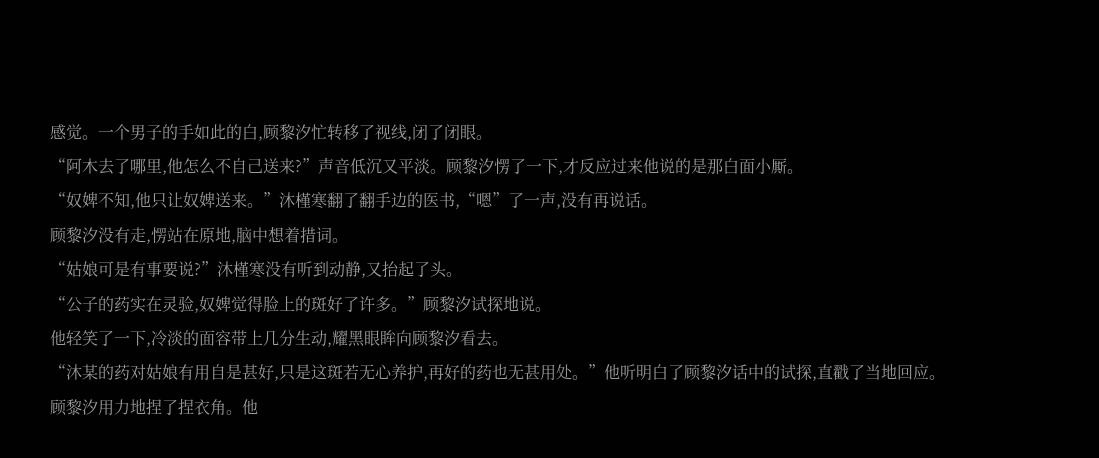感觉。一个男子的手如此的白,顾黎汐忙转移了视线,闭了闭眼。
“阿木去了哪里,他怎么不自己送来?”声音低沉又平淡。顾黎汐愣了一下,才反应过来他说的是那白面小厮。
“奴婢不知,他只让奴婢送来。”沐槿寒翻了翻手边的医书,“嗯”了一声,没有再说话。
顾黎汐没有走,愣站在原地,脑中想着措词。
“姑娘可是有事要说?”沐槿寒没有听到动静,又抬起了头。
“公子的药实在灵验,奴婢觉得脸上的斑好了许多。”顾黎汐试探地说。
他轻笑了一下,冷淡的面容带上几分生动,耀黑眼眸向顾黎汐看去。
“沐某的药对姑娘有用自是甚好,只是这斑若无心养护,再好的药也无甚用处。”他听明白了顾黎汐话中的试探,直戳了当地回应。
顾黎汐用力地捏了捏衣角。他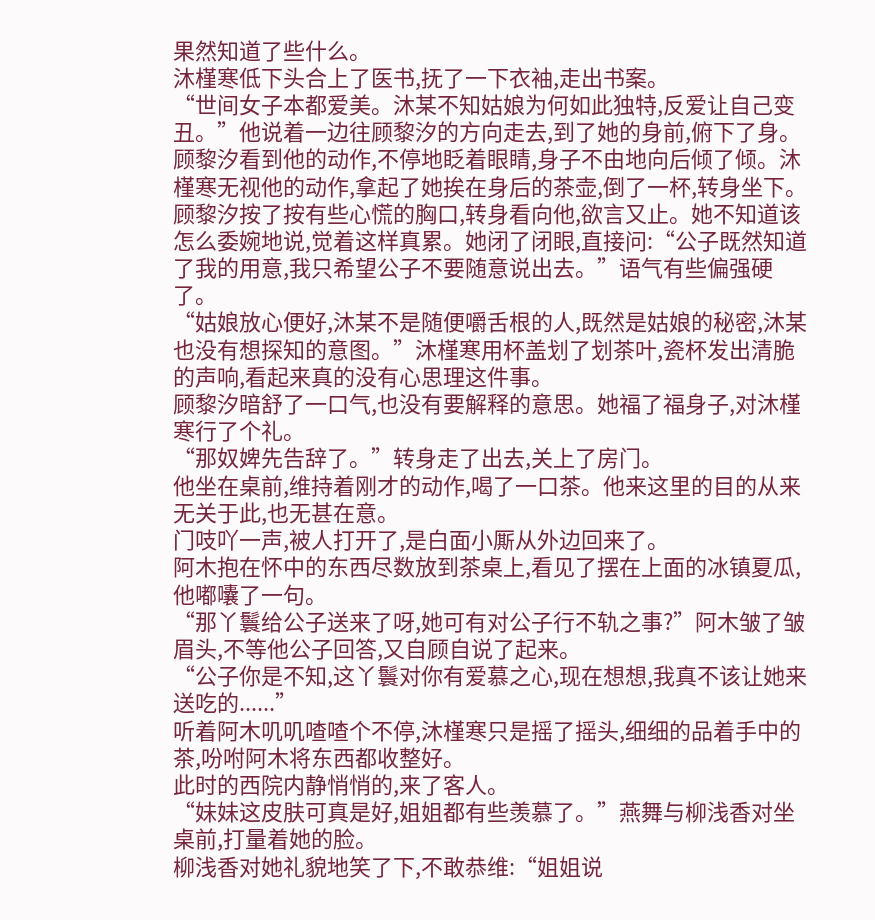果然知道了些什么。
沐槿寒低下头合上了医书,抚了一下衣袖,走出书案。
“世间女子本都爱美。沐某不知姑娘为何如此独特,反爱让自己变丑。”他说着一边往顾黎汐的方向走去,到了她的身前,俯下了身。
顾黎汐看到他的动作,不停地眨着眼睛,身子不由地向后倾了倾。沐槿寒无视他的动作,拿起了她挨在身后的茶壶,倒了一杯,转身坐下。
顾黎汐按了按有些心慌的胸口,转身看向他,欲言又止。她不知道该怎么委婉地说,觉着这样真累。她闭了闭眼,直接问:“公子既然知道了我的用意,我只希望公子不要随意说出去。”语气有些偏强硬了。
“姑娘放心便好,沐某不是随便嚼舌根的人,既然是姑娘的秘密,沐某也没有想探知的意图。”沐槿寒用杯盖划了划茶叶,瓷杯发出清脆的声响,看起来真的没有心思理这件事。
顾黎汐暗舒了一口气,也没有要解释的意思。她福了福身子,对沐槿寒行了个礼。
“那奴婢先告辞了。”转身走了出去,关上了房门。
他坐在桌前,维持着刚才的动作,喝了一口茶。他来这里的目的从来无关于此,也无甚在意。
门吱吖一声,被人打开了,是白面小厮从外边回来了。
阿木抱在怀中的东西尽数放到茶桌上,看见了摆在上面的冰镇夏瓜,他嘟囔了一句。
“那丫鬟给公子送来了呀,她可有对公子行不轨之事?”阿木皱了皱眉头,不等他公子回答,又自顾自说了起来。
“公子你是不知,这丫鬟对你有爱慕之心,现在想想,我真不该让她来送吃的......”
听着阿木叽叽喳喳个不停,沐槿寒只是摇了摇头,细细的品着手中的茶,吩咐阿木将东西都收整好。
此时的西院内静悄悄的,来了客人。
“妹妹这皮肤可真是好,姐姐都有些羡慕了。”燕舞与柳浅香对坐桌前,打量着她的脸。
柳浅香对她礼貌地笑了下,不敢恭维:“姐姐说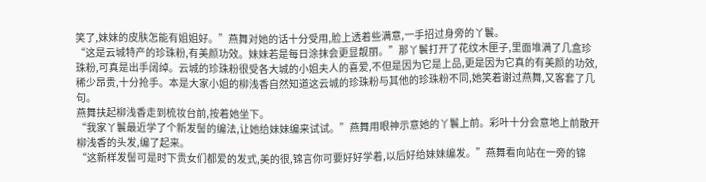笑了,妹妹的皮肤怎能有姐姐好。”燕舞对她的话十分受用,脸上透着些满意,一手招过身旁的丫鬟。
“这是云城特产的珍珠粉,有美颜功效。妹妹若是每日涂抹会更显靓丽。”那丫鬟打开了花纹木匣子,里面堆满了几盒珍珠粉,可真是出手阔绰。云城的珍珠粉很受各大城的小姐夫人的喜爱,不但是因为它是上品,更是因为它真的有美颜的功效,稀少昂贵,十分抢手。本是大家小姐的柳浅香自然知道这云城的珍珠粉与其他的珍珠粉不同,她笑着谢过燕舞,又客套了几句。
燕舞扶起柳浅香走到梳妆台前,按着她坐下。
“我家丫鬟最近学了个新发髻的编法,让她给妹妹编来试试。”燕舞用眼神示意她的丫鬟上前。彩叶十分会意地上前散开柳浅香的头发,编了起来。
“这新样发髻可是时下贵女们都爱的发式,美的很,锦言你可要好好学着,以后好给妹妹编发。”燕舞看向站在一旁的锦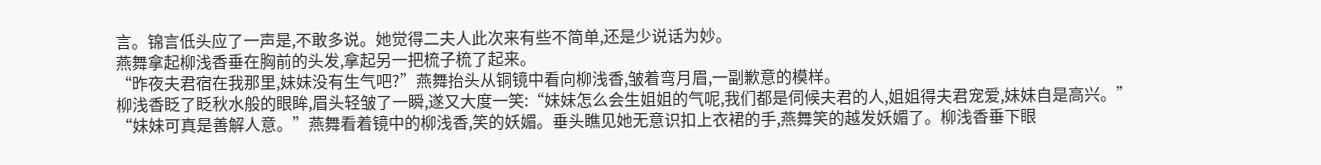言。锦言低头应了一声是,不敢多说。她觉得二夫人此次来有些不简单,还是少说话为妙。
燕舞拿起柳浅香垂在胸前的头发,拿起另一把梳子梳了起来。
“昨夜夫君宿在我那里,妹妹没有生气吧?”燕舞抬头从铜镜中看向柳浅香,皱着弯月眉,一副歉意的模样。
柳浅香眨了眨秋水般的眼眸,眉头轻皱了一瞬,遂又大度一笑:“妹妹怎么会生姐姐的气呢,我们都是伺候夫君的人,姐姐得夫君宠爱,妹妹自是高兴。”
“妹妹可真是善解人意。”燕舞看着镜中的柳浅香,笑的妖媚。垂头瞧见她无意识扣上衣裙的手,燕舞笑的越发妖媚了。柳浅香垂下眼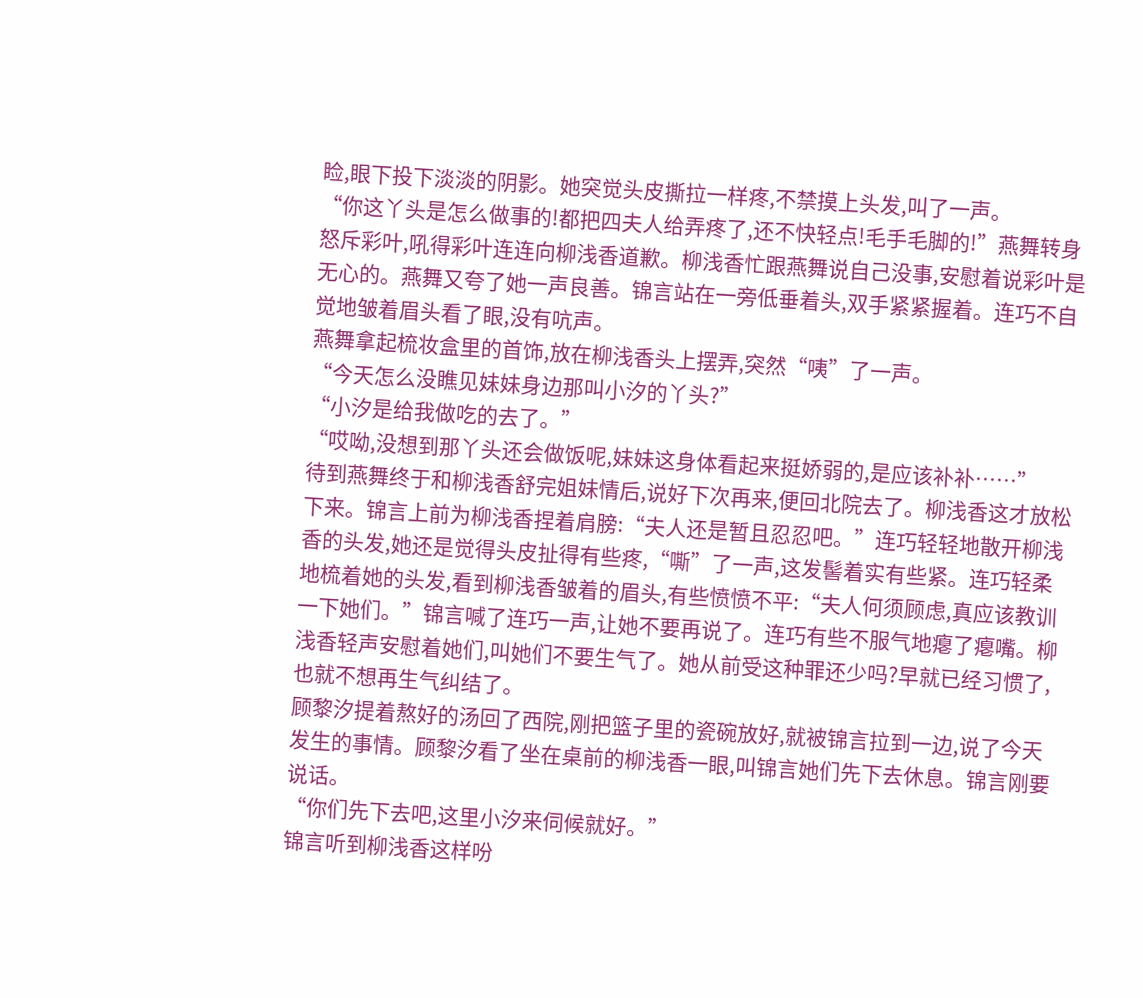睑,眼下投下淡淡的阴影。她突觉头皮撕拉一样疼,不禁摸上头发,叫了一声。
“你这丫头是怎么做事的!都把四夫人给弄疼了,还不快轻点!毛手毛脚的!”燕舞转身怒斥彩叶,吼得彩叶连连向柳浅香道歉。柳浅香忙跟燕舞说自己没事,安慰着说彩叶是无心的。燕舞又夸了她一声良善。锦言站在一旁低垂着头,双手紧紧握着。连巧不自觉地皱着眉头看了眼,没有吭声。
燕舞拿起梳妆盒里的首饰,放在柳浅香头上摆弄,突然“咦”了一声。
“今天怎么没瞧见妹妹身边那叫小汐的丫头?”
“小汐是给我做吃的去了。”
“哎呦,没想到那丫头还会做饭呢,妹妹这身体看起来挺娇弱的,是应该补补……”
待到燕舞终于和柳浅香舒完姐妹情后,说好下次再来,便回北院去了。柳浅香这才放松下来。锦言上前为柳浅香捏着肩膀:“夫人还是暂且忍忍吧。”连巧轻轻地散开柳浅香的头发,她还是觉得头皮扯得有些疼,“嘶”了一声,这发髻着实有些紧。连巧轻柔地梳着她的头发,看到柳浅香皱着的眉头,有些愤愤不平:“夫人何须顾虑,真应该教训一下她们。”锦言喊了连巧一声,让她不要再说了。连巧有些不服气地瘪了瘪嘴。柳浅香轻声安慰着她们,叫她们不要生气了。她从前受这种罪还少吗?早就已经习惯了,也就不想再生气纠结了。
顾黎汐提着熬好的汤回了西院,刚把篮子里的瓷碗放好,就被锦言拉到一边,说了今天发生的事情。顾黎汐看了坐在桌前的柳浅香一眼,叫锦言她们先下去休息。锦言刚要说话。
“你们先下去吧,这里小汐来伺候就好。”
锦言听到柳浅香这样吩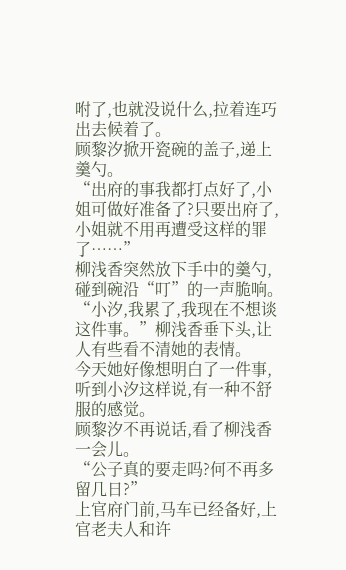咐了,也就没说什么,拉着连巧出去候着了。
顾黎汐掀开瓷碗的盖子,递上羹勺。
“出府的事我都打点好了,小姐可做好准备了?只要出府了,小姐就不用再遭受这样的罪了……”
柳浅香突然放下手中的羹勺,碰到碗沿“叮”的一声脆响。
“小汐,我累了,我现在不想谈这件事。”柳浅香垂下头,让人有些看不清她的表情。
今天她好像想明白了一件事,听到小汐这样说,有一种不舒服的感觉。
顾黎汐不再说话,看了柳浅香一会儿。
“公子真的要走吗?何不再多留几日?”
上官府门前,马车已经备好,上官老夫人和许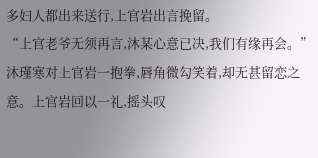多妇人都出来送行,上官岩出言挽留。
“上官老爷无须再言,沐某心意已决,我们有缘再会。”沐瑾寒对上官岩一抱拳,唇角微勾笑着,却无甚留恋之意。上官岩回以一礼,摇头叹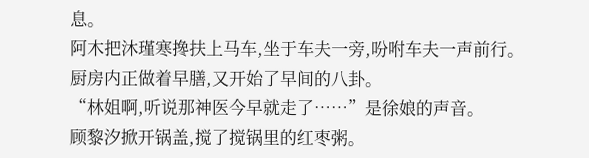息。
阿木把沐瑾寒搀扶上马车,坐于车夫一旁,吩咐车夫一声前行。
厨房内正做着早膳,又开始了早间的八卦。
“林姐啊,听说那神医今早就走了……”是徐娘的声音。
顾黎汐掀开锅盖,搅了搅锅里的红枣粥。